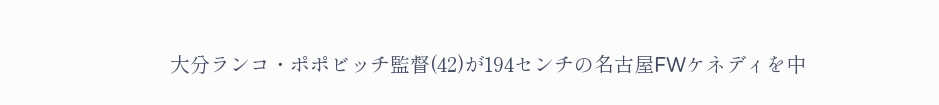大分ランコ・ポポビッチ監督(42)が194センチの名古屋FWケネディを中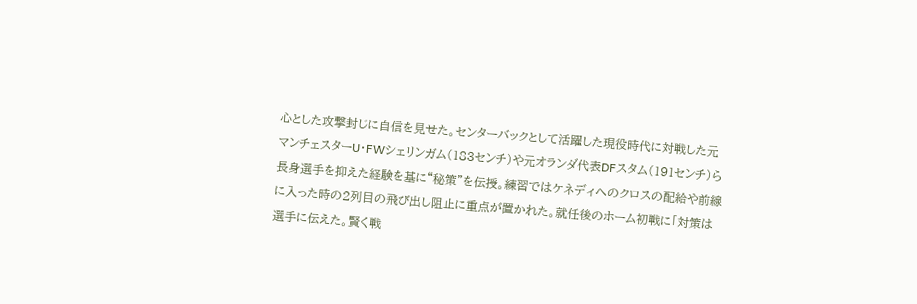心とした攻撃封じに自信を見せた。センターバックとして活躍した現役時代に対戦した元マンチェスターU・FWシェリンガム(183センチ)や元オランダ代表DFスタム(191センチ)ら長身選手を抑えた経験を基に“秘策”を伝授。練習ではケネディへのクロスの配給や前線に入った時の2列目の飛び出し阻止に重点が置かれた。就任後のホーム初戦に「対策は選手に伝えた。賢く戦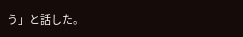う」と話した。